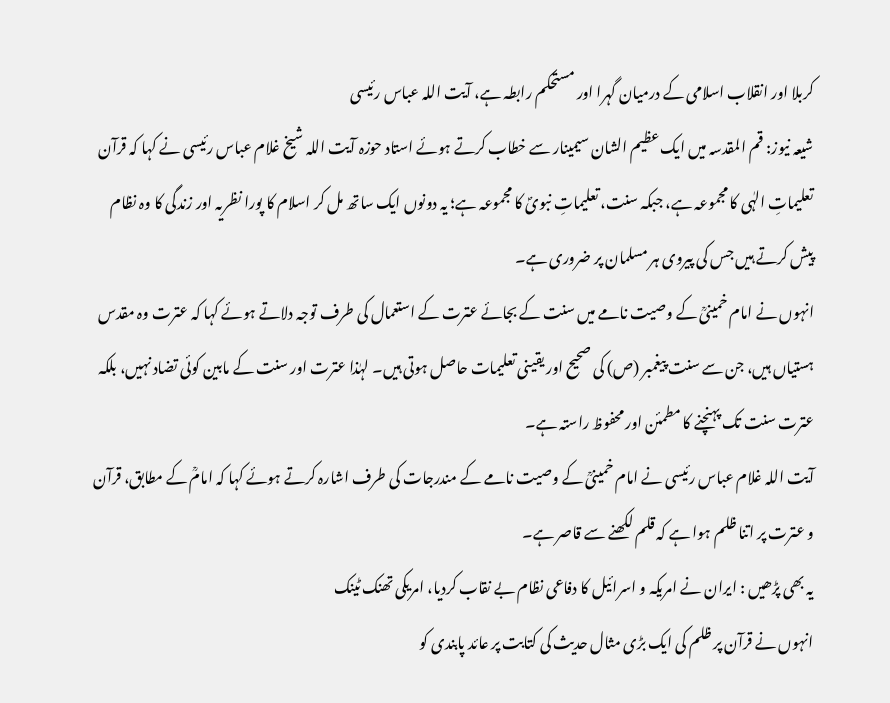کربلا اور انقلاب اسلامی کے درمیان گہرا اور مستحکم رابطہ ہے، آیت اللہ عباس رئیسی
شیعہ نیوز: قم المقدسہ میں ایک عظیم الشان سیمینار سے خطاب کرتے ہوئے استاد حوزہ آیت اللہ شیخ غلام عباس رئیسی نے کہا کہ قرآن تعلیماتِ الہٰی کا مجموعہ ہے، جبکہ سنت، تعلیماتِ نبویؐ کا مجموعہ ہے؛ یہ دونوں ایک ساتھ مل کر اسلام کا پورا نظریہ اور زندگی کا وہ نظام پیش کرتے ہیں جس کی پیروی ہر مسلمان پر ضروری ہے۔
انہوں نے امام خمینیؒ کے وصیت نامے میں سنت کے بجائے عترت کے استعمال کی طرف توجہ دلاتے ہوئے کہا کہ عترت وہ مقدس ہستیاں ہیں، جن سے سنت پیغمبر (ص) کی صحیح اور یقینی تعلیمات حاصل ہوتی ہیں۔ لہٰذا عترت اور سنت کے مابین کوئی تضاد نہیں، بلکہ عترت سنت تک پہنچنے کا مطمئن اور محفوظ راستہ ہے۔
آیت اللہ غلام عباس رئیسی نے امام خمینیؒ کے وصیت نامے کے مندرجات کی طرف اشارہ کرتے ہوئے کہا کہ امامؒ کے مطابق، قرآن و عترت پر اتنا ظلم ہوا ہے کہ قلم لکھنے سے قاصر ہے۔
یہ بھی پڑھیں : ایران نے امریکہ و اسرائیل کا دفاعی نظام بے نقاب کردیا، امریکی تھنک ٹینک
انہوں نے قرآن پر ظلم کی ایک بڑی مثال حدیث کی کتابت پر عائد پابندی کو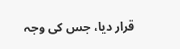قرار دیا، جس کی وجہ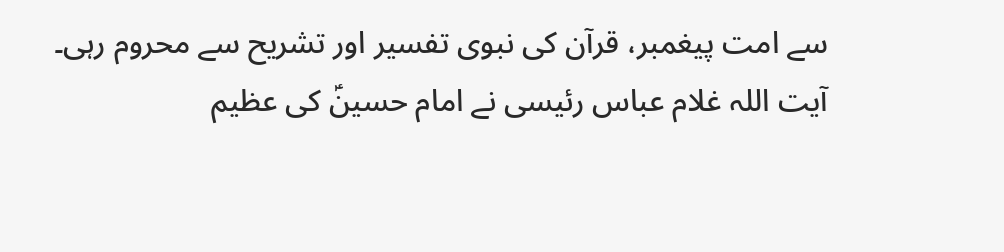سے امت پیغمبر، قرآن کی نبوی تفسیر اور تشریح سے محروم رہی۔
آیت اللہ غلام عباس رئیسی نے امام حسینؑ کی عظیم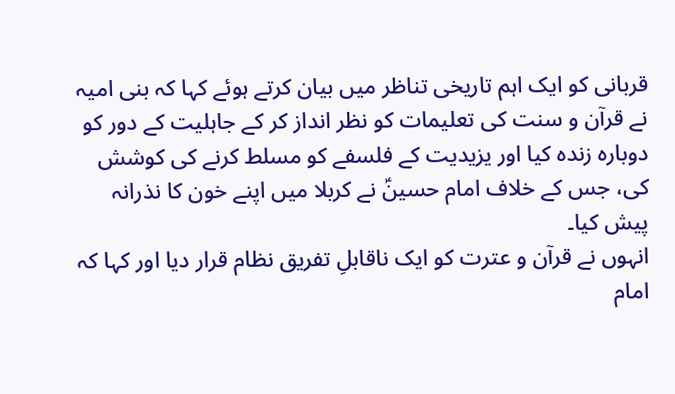قربانی کو ایک اہم تاریخی تناظر میں بیان کرتے ہوئے کہا کہ بنی امیہ نے قرآن و سنت کی تعلیمات کو نظر انداز کر کے جاہلیت کے دور کو دوبارہ زندہ کیا اور یزیدیت کے فلسفے کو مسلط کرنے کی کوشش کی، جس کے خلاف امام حسینؑ نے کربلا میں اپنے خون کا نذرانہ پیش کیا۔
انہوں نے قرآن و عترت کو ایک ناقابلِ تفریق نظام قرار دیا اور کہا کہ امام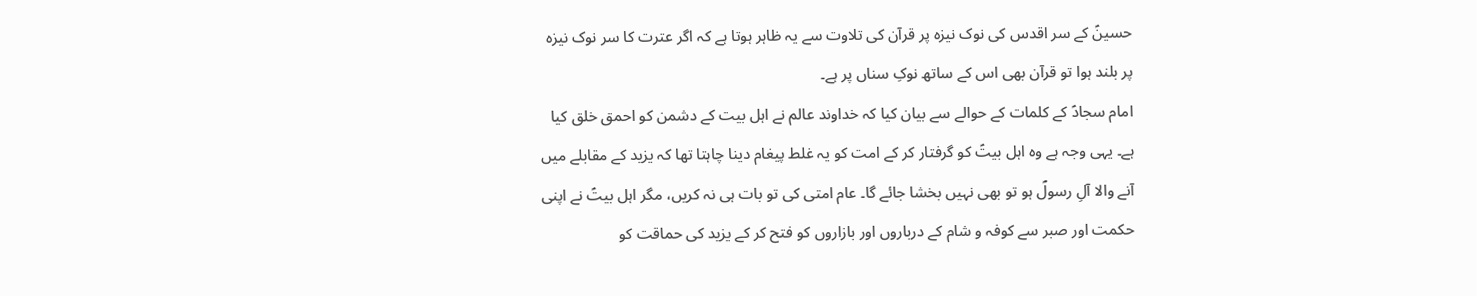حسینؑ کے سر اقدس کی نوک نیزہ پر قرآن کی تلاوت سے یہ ظاہر ہوتا ہے کہ اگر عترت کا سر نوک نیزہ پر بلند ہوا تو قرآن بھی اس کے ساتھ نوکِ سناں پر ہے۔
امام سجادؑ کے کلمات کے حوالے سے بیان کیا کہ خداوند عالم نے اہل بیت کے دشمن کو احمق خلق کیا ہے۔ یہی وجہ ہے وہ اہل بیتؑ کو گرفتار کر کے امت کو یہ غلط پیغام دینا چاہتا تھا کہ یزید کے مقابلے میں آنے والا آلِ رسولؐ ہو تو بھی نہیں بخشا جائے گا۔ عام امتی کی تو بات ہی نہ کریں، مگر اہل بیتؑ نے اپنی حکمت اور صبر سے کوفہ و شام کے درباروں اور بازاروں کو فتح کر کے یزید کی حماقت کو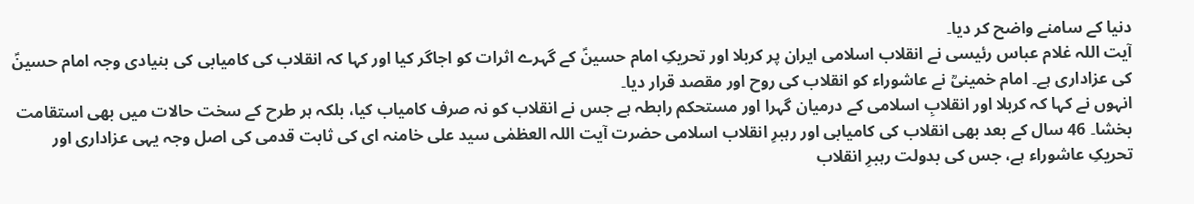دنیا کے سامنے واضح کر دیا۔
آیت اللہ غلام عباس رئیسی نے انقلاب اسلامی ایران پر کربلا اور تحریکِ امام حسینؑ کے گہرے اثرات کو اجاگر کیا اور کہا کہ انقلاب کی کامیابی کی بنیادی وجہ امام حسینؑ کی عزاداری ہے۔ امام خمینیؒ نے عاشوراء کو انقلاب کی روح اور مقصد قرار دیا۔
انہوں نے کہا کہ کربلا اور انقلابِ اسلامی کے درمیان گہرا اور مستحکم رابطہ ہے جس نے انقلاب کو نہ صرف کامیاب کیا، بلکہ ہر طرح کے سخت حالات میں بھی استقامت بخشا۔ 46 سال کے بعد بھی انقلاب کی کامیابی اور رہبرِ انقلاب اسلامی حضرت آیت اللہ العظمٰی سید علی خامنہ ای کی ثابت قدمی کی اصل وجہ یہی عزاداری اور تحریکِ عاشوراء ہے، جس کی بدولت رہبرِ انقلاب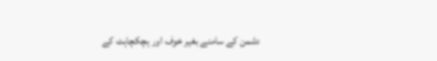دشمن کے سامنے بغیر خوف اور ہچکچاہٹ کے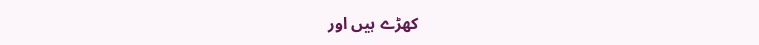کھڑے ہیں اور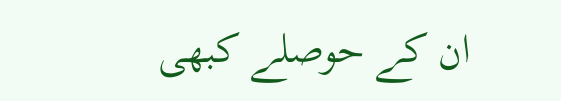ان کے حوصلے کبھی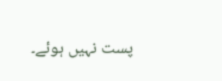پست نہیں ہوئے۔